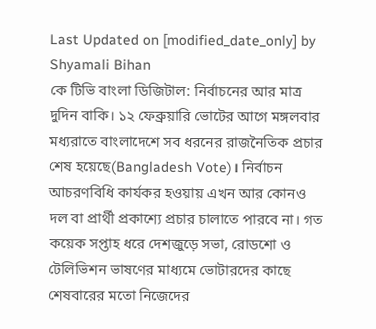Last Updated on [modified_date_only] by Shyamali Bihan
কে টিভি বাংলা ডিজিটাল: নির্বাচনের আর মাত্র দুদিন বাকি। ১২ ফেব্রুয়ারি ভোটের আগে মঙ্গলবার মধ্যরাতে বাংলাদেশে সব ধরনের রাজনৈতিক প্রচার শেষ হয়েছে(Bangladesh Vote)। নির্বাচন আচরণবিধি কার্যকর হওয়ায় এখন আর কোনও দল বা প্রার্থী প্রকাশ্যে প্রচার চালাতে পারবে না। গত কয়েক সপ্তাহ ধরে দেশজুড়ে সভা, রোডশো ও টেলিভিশন ভাষণের মাধ্যমে ভোটারদের কাছে শেষবারের মতো নিজেদের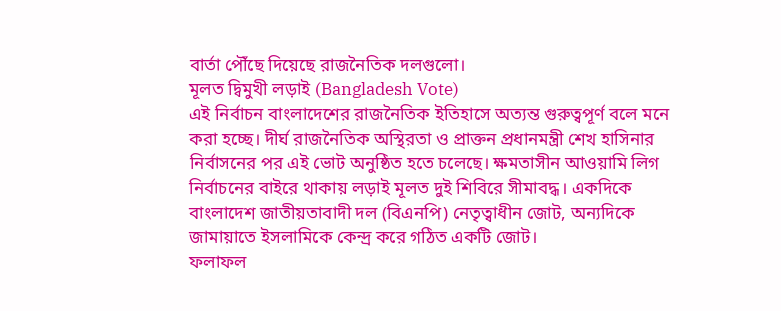বার্তা পৌঁছে দিয়েছে রাজনৈতিক দলগুলো।
মূলত দ্বিমুখী লড়াই (Bangladesh Vote)
এই নির্বাচন বাংলাদেশের রাজনৈতিক ইতিহাসে অত্যন্ত গুরুত্বপূর্ণ বলে মনে করা হচ্ছে। দীর্ঘ রাজনৈতিক অস্থিরতা ও প্রাক্তন প্রধানমন্ত্রী শেখ হাসিনার নির্বাসনের পর এই ভোট অনুষ্ঠিত হতে চলেছে। ক্ষমতাসীন আওয়ামি লিগ নির্বাচনের বাইরে থাকায় লড়াই মূলত দুই শিবিরে সীমাবদ্ধ। একদিকে বাংলাদেশ জাতীয়তাবাদী দল (বিএনপি) নেতৃত্বাধীন জোট, অন্যদিকে জামায়াতে ইসলামিকে কেন্দ্র করে গঠিত একটি জোট।
ফলাফল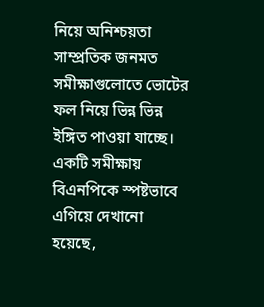নিয়ে অনিশ্চয়তা
সাম্প্রতিক জনমত সমীক্ষাগুলোতে ভোটের ফল নিয়ে ভিন্ন ভিন্ন ইঙ্গিত পাওয়া যাচ্ছে। একটি সমীক্ষায় বিএনপিকে স্পষ্টভাবে এগিয়ে দেখানো হয়েছে,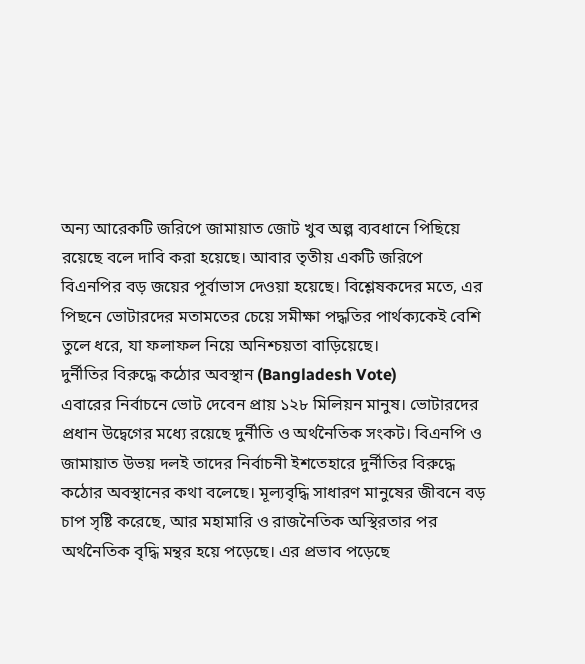অন্য আরেকটি জরিপে জামায়াত জোট খুব অল্প ব্যবধানে পিছিয়ে রয়েছে বলে দাবি করা হয়েছে। আবার তৃতীয় একটি জরিপে বিএনপির বড় জয়ের পূর্বাভাস দেওয়া হয়েছে। বিশ্লেষকদের মতে, এর পিছনে ভোটারদের মতামতের চেয়ে সমীক্ষা পদ্ধতির পার্থক্যকেই বেশি তুলে ধরে, যা ফলাফল নিয়ে অনিশ্চয়তা বাড়িয়েছে।
দুর্নীতির বিরুদ্ধে কঠোর অবস্থান (Bangladesh Vote)
এবারের নির্বাচনে ভোট দেবেন প্রায় ১২৮ মিলিয়ন মানুষ। ভোটারদের প্রধান উদ্বেগের মধ্যে রয়েছে দুর্নীতি ও অর্থনৈতিক সংকট। বিএনপি ও জামায়াত উভয় দলই তাদের নির্বাচনী ইশতেহারে দুর্নীতির বিরুদ্ধে কঠোর অবস্থানের কথা বলেছে। মূল্যবৃদ্ধি সাধারণ মানুষের জীবনে বড় চাপ সৃষ্টি করেছে, আর মহামারি ও রাজনৈতিক অস্থিরতার পর অর্থনৈতিক বৃদ্ধি মন্থর হয়ে পড়েছে। এর প্রভাব পড়েছে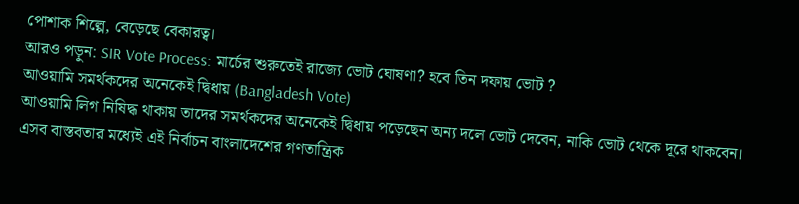পোশাক শিল্পে, বেড়েছে বেকারত্ব।
আরও পড়ুন: SIR Vote Process: মার্চের শুরুতেই রাজ্যে ভোট ঘোষণা? হবে তিন দফায় ভোট ?
আওয়ামি সমর্থকদের অনেকেই দ্বিধায় (Bangladesh Vote)
আওয়ামি লিগ নিষিদ্ধ থাকায় তাদের সমর্থকদের অনেকেই দ্বিধায় পড়েছেন অন্য দলে ভোট দেবেন, নাকি ভোট থেকে দূরে থাকবেন। এসব বাস্তবতার মধ্যেই এই নির্বাচন বাংলাদেশের গণতান্ত্রিক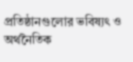প্রতিষ্ঠানগুলোর ভবিষ্যৎ ও অর্থনৈতিক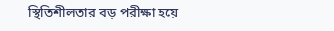স্থিতিশীলতার বড় পরীক্ষা হয়ে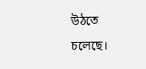উঠতে চলেছে।